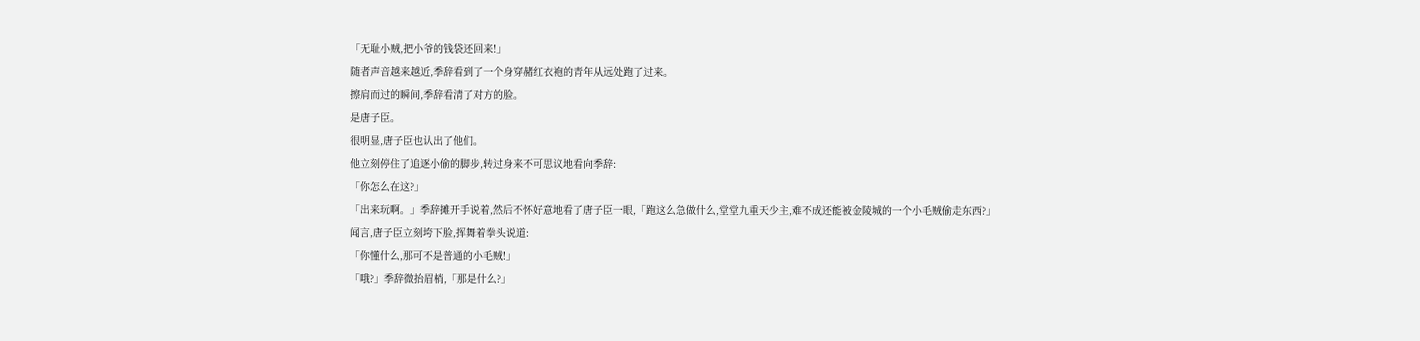「无耻小贼,把小爷的钱袋还回来!」
随者声音越来越近,季辞看到了一个身穿赭红衣袍的青年从远处跑了过来。
擦肩而过的瞬间,季辞看清了对方的脸。
是唐子臣。
很明显,唐子臣也认出了他们。
他立刻停住了追逐小偷的脚步,转过身来不可思议地看向季辞:
「你怎么在这?」
「出来玩啊。」季辞摊开手说着,然后不怀好意地看了唐子臣一眼,「跑这么急做什么,堂堂九重天少主,难不成还能被金陵城的一个小毛贼偷走东西?」
闻言,唐子臣立刻垮下脸,挥舞着拳头说道:
「你懂什么,那可不是普通的小毛贼!」
「哦?」季辞微抬眉梢,「那是什么?」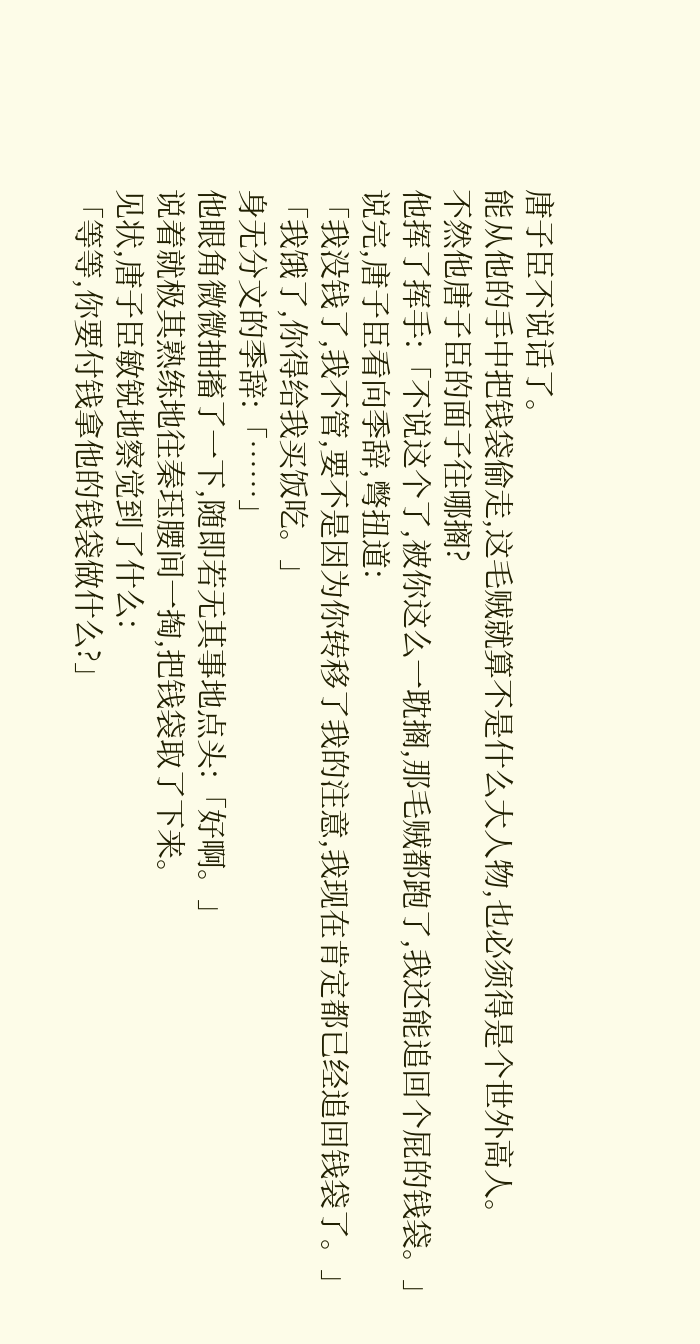唐子臣不说话了。
能从他的手中把钱袋偷走,这毛贼就算不是什么大人物,也必须得是个世外高人。
不然他唐子臣的面子往哪搁?
他挥了挥手:「不说这个了,被你这么一耽搁,那毛贼都跑了,我还能追回个屁的钱袋。」
说完,唐子臣看向季辞,彆扭道:
「我没钱了,我不管,要不是因为你转移了我的注意,我现在肯定都已经追回钱袋了。」
「我饿了,你得给我买饭吃。」
身无分文的季辞:「……」
他眼角微微抽搐了一下,随即若无其事地点头:「好啊。」
说着就极其熟练地往秦珏腰间一掏,把钱袋取了下来。
见状,唐子臣敏锐地察觉到了什么:
「等等,你要付钱拿他的钱袋做什么?」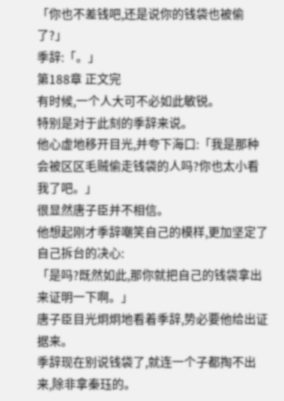「你也不差钱吧,还是说你的钱袋也被偷了?」
季辞:「。」
第188章 正文完
有时候,一个人大可不必如此敏锐。
特别是对于此刻的季辞来说。
他心虚地移开目光,并夸下海口:「我是那种会被区区毛贼偷走钱袋的人吗?你也太小看我了吧。」
很显然唐子臣并不相信。
他想起刚才季辞嘲笑自己的模样,更加坚定了自己拆台的决心:
「是吗?既然如此,那你就把自己的钱袋拿出来证明一下啊。」
唐子臣目光炯炯地看着季辞,势必要他给出证据来。
季辞现在别说钱袋了,就连一个子都掏不出来,除非拿秦珏的。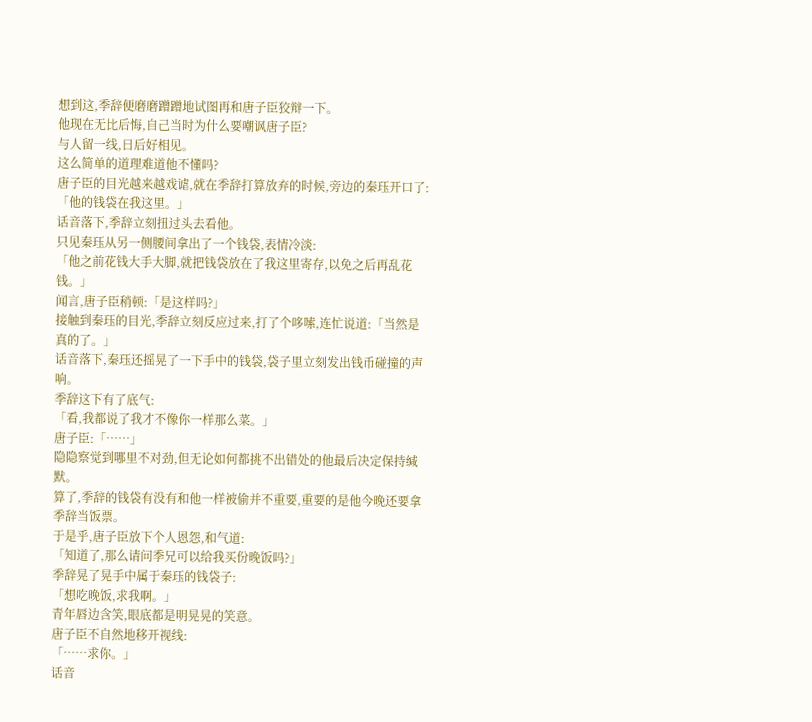想到这,季辞便磨磨蹭蹭地试图再和唐子臣狡辩一下。
他现在无比后悔,自己当时为什么要嘲讽唐子臣?
与人留一线,日后好相见。
这么简单的道理难道他不懂吗?
唐子臣的目光越来越戏谑,就在季辞打算放弃的时候,旁边的秦珏开口了:
「他的钱袋在我这里。」
话音落下,季辞立刻扭过头去看他。
只见秦珏从另一侧腰间拿出了一个钱袋,表情冷淡:
「他之前花钱大手大脚,就把钱袋放在了我这里寄存,以免之后再乱花钱。」
闻言,唐子臣稍顿:「是这样吗?」
接触到秦珏的目光,季辞立刻反应过来,打了个哆嗦,连忙说道:「当然是真的了。」
话音落下,秦珏还摇晃了一下手中的钱袋,袋子里立刻发出钱币碰撞的声响。
季辞这下有了底气:
「看,我都说了我才不像你一样那么菜。」
唐子臣:「……」
隐隐察觉到哪里不对劲,但无论如何都挑不出错处的他最后决定保持缄默。
算了,季辞的钱袋有没有和他一样被偷并不重要,重要的是他今晚还要拿季辞当饭票。
于是乎,唐子臣放下个人恩怨,和气道:
「知道了,那么请问季兄可以给我买份晚饭吗?」
季辞晃了晃手中属于秦珏的钱袋子:
「想吃晚饭,求我啊。」
青年唇边含笑,眼底都是明晃晃的笑意。
唐子臣不自然地移开视线:
「……求你。」
话音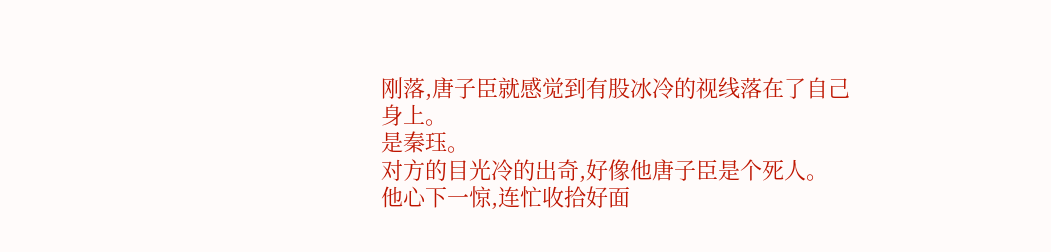刚落,唐子臣就感觉到有股冰冷的视线落在了自己身上。
是秦珏。
对方的目光冷的出奇,好像他唐子臣是个死人。
他心下一惊,连忙收拾好面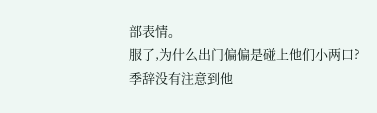部表情。
服了,为什么出门偏偏是碰上他们小两口?
季辞没有注意到他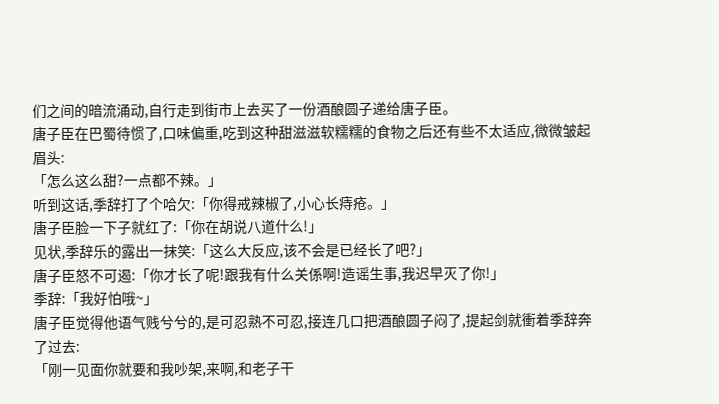们之间的暗流涌动,自行走到街市上去买了一份酒酿圆子递给唐子臣。
唐子臣在巴蜀待惯了,口味偏重,吃到这种甜滋滋软糯糯的食物之后还有些不太适应,微微皱起眉头:
「怎么这么甜?一点都不辣。」
听到这话,季辞打了个哈欠:「你得戒辣椒了,小心长痔疮。」
唐子臣脸一下子就红了:「你在胡说八道什么!」
见状,季辞乐的露出一抹笑:「这么大反应,该不会是已经长了吧?」
唐子臣怒不可遏:「你才长了呢!跟我有什么关係啊!造谣生事,我迟早灭了你!」
季辞:「我好怕哦~」
唐子臣觉得他语气贱兮兮的,是可忍熟不可忍,接连几口把酒酿圆子闷了,提起剑就衝着季辞奔了过去:
「刚一见面你就要和我吵架,来啊,和老子干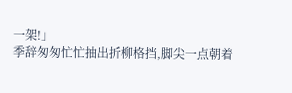一架!」
季辞匆匆忙忙抽出折柳格挡,脚尖一点朝着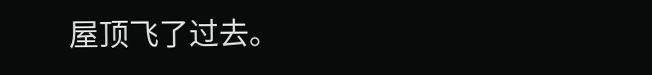屋顶飞了过去。